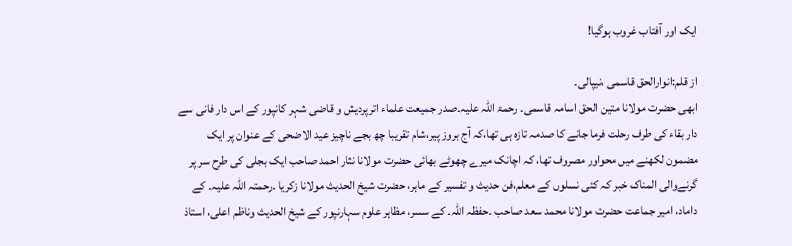ایک اور آفتاب غروب ہوگیا!

از قلم:انوارالحق قاسمی ،نیپالی۔
ابھی حضرت مولانا متین الحق اسامہ قاسمی۔ رحمۃ اللہ علیہ۔صدر جمیعت علماء اترپردیش و قاضی شہر کانپور کے اس دار فانی سے دار بقاء کی طرف رحلت فرما جانے کا صدمہ تازہ ہی تھا،کہ آج بروز پیر،شام تقریبا چھ بجے ناچیز عید الاضحی کے عنوان پر ایک مضمون لکھنے میں محواور مصروف تھا، کہ اچانک میرے چھوٹے بھائی حضرت مولانا نثار احمد صاحب ایک بجلی کی طرح سر پر گرنےوالی المناک خبر کہ کئی نسلوں کے معلم،فن حدیث و تفسیر کے ماہر، حضرت شیخ الحدیث مولانا زکریا ۔رحمتہ اللہ علیہ۔ کے داماد، امیر جماعت حضرت مولانا محمد سعد صاحب ۔حفظہ اللہ۔ کے سسر، مظاہر علوم سہارنپور کے شیخ الحدیث وناظم اعلی، استاذ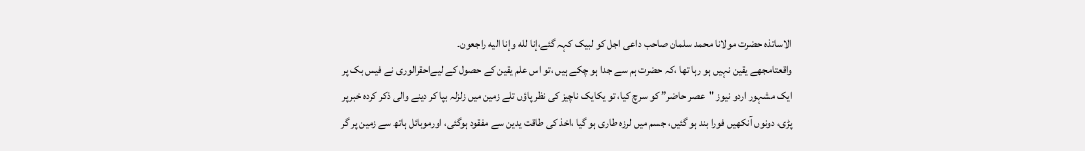الاساتذہ حضرت مولانا محمد سلمان صاحب داعی اجل کو لبیک کہہ گئے،إنا لله وإنا اليه راجعون۔
واقعتامجھے یقین نہیں ہو رہا تھا ،کہ حضرت ہم سے جدا ہو چکے ہیں ،تو اس علم یقین کے حصول کے لیےاحقرالوری نے فیس بک پر ایک مشہور اردو نیوز "عصر حاضر” کو سرچ کیا، تو یکایک ناچیز کی نظر پاؤں تلے زمین میں زلزلہ بپا کر دینے والی ذکر کردہ خبرپر پڑی، دونوں آنکھیں فورا بند ہو گئیں، جسم میں لرزہ طاری ہو گیا ،اخذ کی طاقت یدین سے مفقود ہوگئی، اورموبائل ہاتھ سے زمین پر گر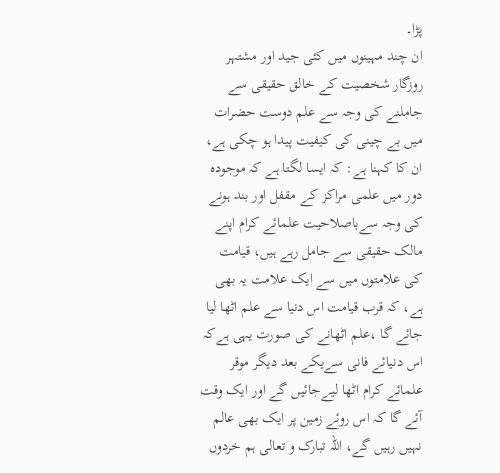پڑا۔
ان چند مہینوں میں کئی جید اور مشتہر روزگار شخصیت کے خالق حقیقی سے جاملنے کی وجہ سے علم دوست حضرات میں بے چینی کی کیفیت پیدا ہو چکی ہے، ان کا کہنا ہے: کہ ایسا لگتا ہے کہ موجودہ دور میں علمی مراکز کے مقفل اور بند ہونے کی وجہ سےباصلاحیت علمائے کرام اپنے مالک حقیقی سے جامل رہے ہیں، قیامت کی علامتوں میں سے ایک علامت یہ بھی ہے، کہ قرب قیامت اس دنیا سے علم اٹھا لیا جائے گا ،علم اٹھانے کی صورت یہی ہےکہ اس دنیائے فانی سےیکے بعد دیگر موقر علمائے کرام اٹھا لیےجائیں گے اور ایک وقت آئے گا کہ اس روئے زمین پر ایک بھی عالم نہیں رہیں گے، اللہ تبارک و تعالی ہم خردوں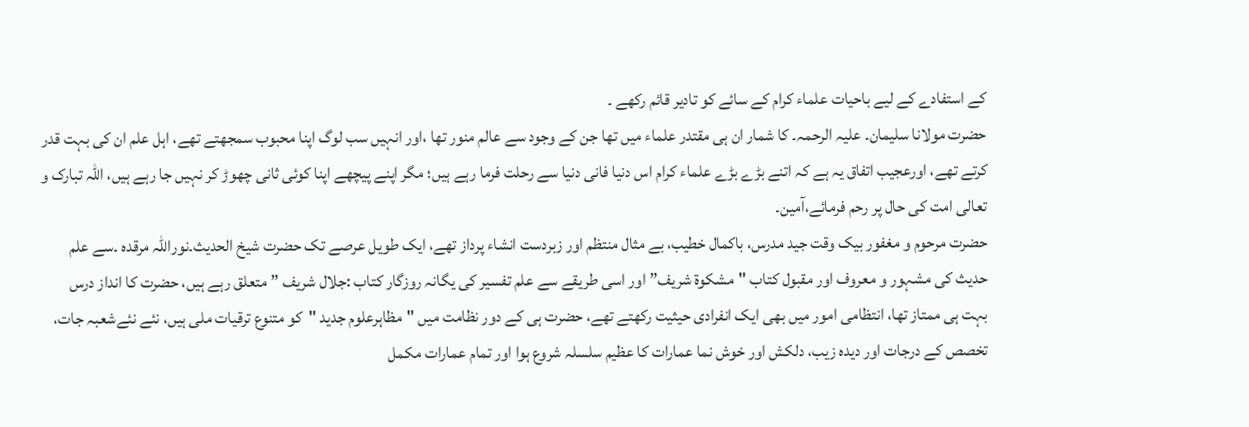کے استفادے کے لیے باحیات علماء کرام کے سائے کو تادیر قائم رکھے ۔
حضرت مولانا سلیمان۔ علیہ الرحمہ۔ کا شمار ان ہی مقتدر علماء میں تھا جن کے وجود سے عالم منور تھا ،اور انہیں سب لوگ اپنا محبوب سمجھتے تھے، اہل علم ان کی بہت قدر کرتے تھے، اورعجیب اتفاق یہ ہے کہ اتنے بڑے بڑے علماء کرام اس دنیا فانی دنیا سے رحلت فرما رہے ہیں؛ مگر اپنے پیچھے اپنا کوئی ثانی چھوڑ کر نہیں جا رہے ہیں، اللہ تبارک و تعالی امت کی حال پر رحم فرمائے،آمین۔
حضرت مرحوم و مغفور بیک وقت جید مدرس، باکمال خطیب، بے مثال منتظم اور زبردست انشاء پرداز تھے، ایک طویل عرصے تک حضرت شیخ الحدیث۔نوراللہ مرقدہ ۔سے علم حدیث کی مشہور و معروف اور مقبول کتاب "مشکوۃ شریف” اور اسی طریقے سے علم تفسیر کی یگانہ روزگار کتاب :جلال شریف ” متعلق رہے ہیں، حضرت کا انداز درس بہت ہی ممتاز تھا، انتظامی امور میں بھی ایک انفرادی حیثیت رکھتے تھے، حضرت ہی کے دور نظامت میں "مظاہرعلوم جدید "کو متنوع ترقیات ملی ہیں، نئے نئےشعبہ جات، تخصص کے درجات اور دیدہ زیب، دلکش اور خوش نما عمارات کا عظیم سلسلہ شروع ہوا اور تمام عمارات مکمل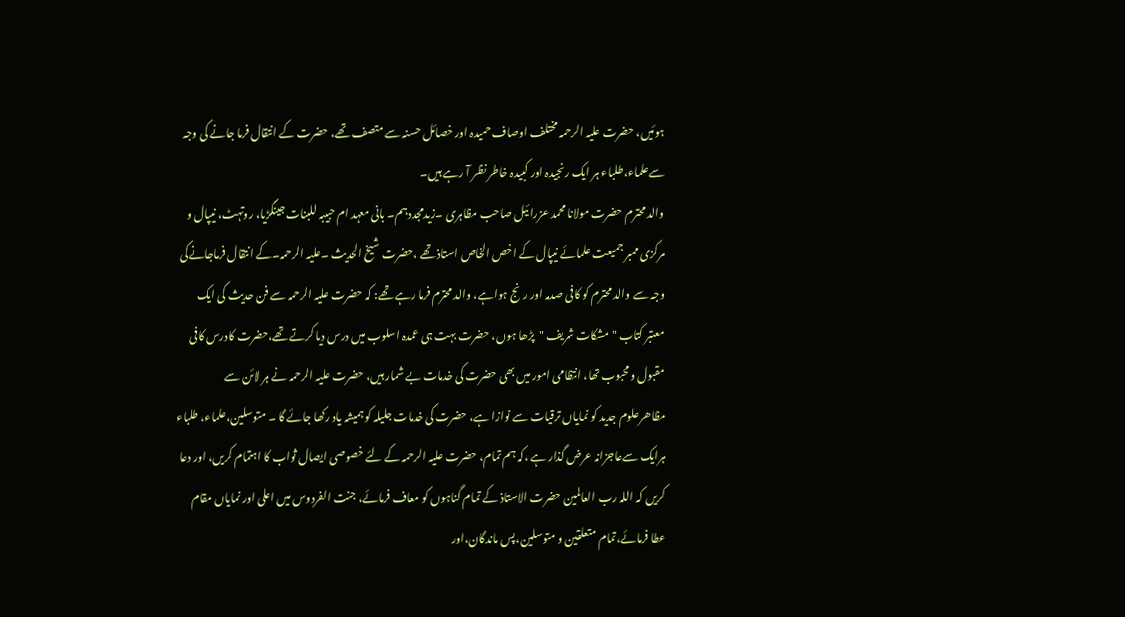ہوئیں، حضرت علیہ الرحمہ مختلف اوصاف حمیدہ اور خصائل حسنہ سے متصف تھے، حضرت کے انتقال فرما جانے کی وجہ سےعلماء،طلباء ہر ایک رنجیدہ اور کبیدہ خاطر نظر آ رہے ہیں۔
والد محترم حضرت مولانا محمد عزرائیل صاحب مظاہری ۔زیدمجددہم۔ بانی معہد ام حبیبہ للبنات جینگڑیا، روتہٹ، نیپال و مرکزی ممبر جمیعت علمائے نیپال کے اخص الخاص استاذ تھے ،حضرت شیخ الحدیث ۔علیہ الرحمہ۔کے انتقال فرماجانےکی وجہ سے والد محترم کو کافی صدمہ اور رنج ہواہے، والد محترم فرما رہے تھے: کہ حضرت علیہ الرحمہ سے فن حدیث کی ایک معتبر کتاب "مشکات شریف "پڑھا ہوں، حضرت بہت ہی عمدہ اسلوب میں درس دیا کرتے تھے،حضرت کادرس کافی مقبول ومحبوب تھا، انتظامی امور میں بھی حضرت کی خدمات بے شمار ہیں، حضرت علیہ الرحمہ نے ہر لائن سے مظاھرعلوم جدید کو نمایاں ترقیات سے نوازا ہے، حضرت کی خدمات جلیلہ کو ہمیشہ یاد رکھا جائے گا ۔ متوسلین،علماء، طلباء ہرایک سےعاجزانہ عرض گذار ہے ،کہ ہم تمام، حضرت علیہ الرحمہ کے لئے خصوصی ایصال ثواب کا اہتمام کریں، اور دعا کریں کہ اللہ رب العالمین حضرت الاستاذ کے تمام گناہوں کو معاف فرمائے، جنت الفردوس میں اعلی اور نمایاں مقام عطا فرمائے،تمام متعلقین و متوسلین،پس ماندگان،اور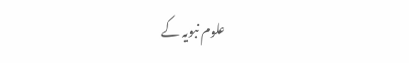علوم نبویہ کے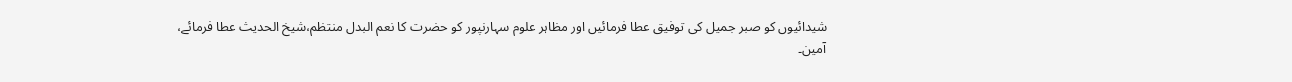شیدائیوں کو صبر جمیل کی توفیق عطا فرمائیں اور مظاہر علوم سہارنپور کو حضرت کا نعم البدل منتظم،شیخ الحدیث عطا فرمائے، آمین۔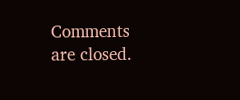Comments are closed.